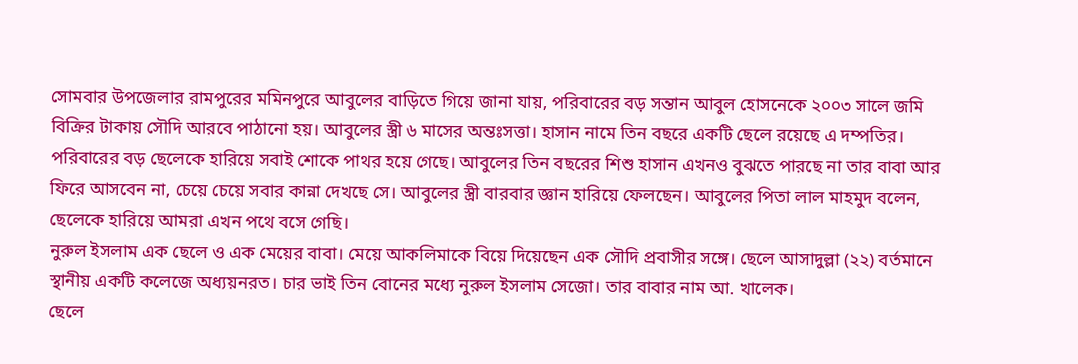সোমবার উপজেলার রামপুরের মমিনপুরে আবুলের বাড়িতে গিয়ে জানা যায়, পরিবারের বড় সন্তান আবুল হোসনেকে ২০০৩ সালে জমি বিক্রির টাকায় সৌদি আরবে পাঠানো হয়। আবুলের স্ত্রী ৬ মাসের অন্তঃসত্তা। হাসান নামে তিন বছরে একটি ছেলে রয়েছে এ দম্পতির।
পরিবারের বড় ছেলেকে হারিয়ে সবাই শোকে পাথর হয়ে গেছে। আবুলের তিন বছরের শিশু হাসান এখনও বুঝতে পারছে না তার বাবা আর ফিরে আসবেন না, চেয়ে চেয়ে সবার কান্না দেখছে সে। আবুলের স্ত্রী বারবার জ্ঞান হারিয়ে ফেলছেন। আবুলের পিতা লাল মাহমুদ বলেন, ছেলেকে হারিয়ে আমরা এখন পথে বসে গেছি।
নুরুল ইসলাম এক ছেলে ও এক মেয়ের বাবা। মেয়ে আকলিমাকে বিয়ে দিয়েছেন এক সৌদি প্রবাসীর সঙ্গে। ছেলে আসাদুল্লা (২২) বর্তমানে স্থানীয় একটি কলেজে অধ্যয়নরত। চার ভাই তিন বোনের মধ্যে নুরুল ইসলাম সেজো। তার বাবার নাম আ. খালেক।
ছেলে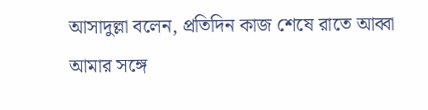আসাদুল্লা বলেন, প্রতিদিন কাজ শেষে রাতে আব্বা আমার সঙ্গে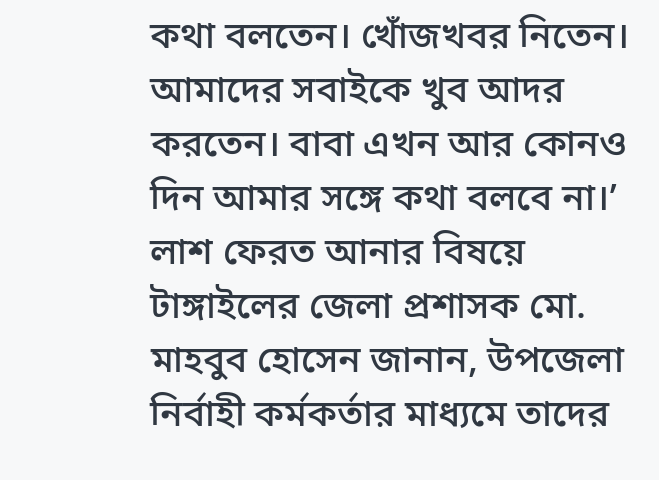কথা বলতেন। খোঁজখবর নিতেন। আমাদের সবাইকে খুব আদর করতেন। বাবা এখন আর কোনও দিন আমার সঙ্গে কথা বলবে না।’
লাশ ফেরত আনার বিষয়ে টাঙ্গাইলের জেলা প্রশাসক মো. মাহবুব হোসেন জানান, উপজেলা নির্বাহী কর্মকর্তার মাধ্যমে তাদের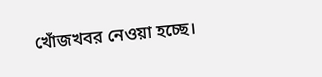খোঁজখবর নেওয়া হচ্ছে।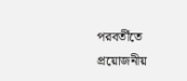পরবর্তীতে প্রয়োজনীয়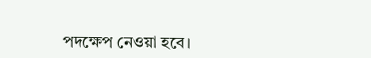পদক্ষেপ নেওয়া হবে।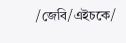/জেবি/এইচকে/